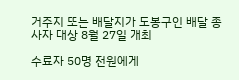거주지 또는 배달지가 도봉구인 배달 종사자 대상 8월 27일 개최

수료자 50명 전원에게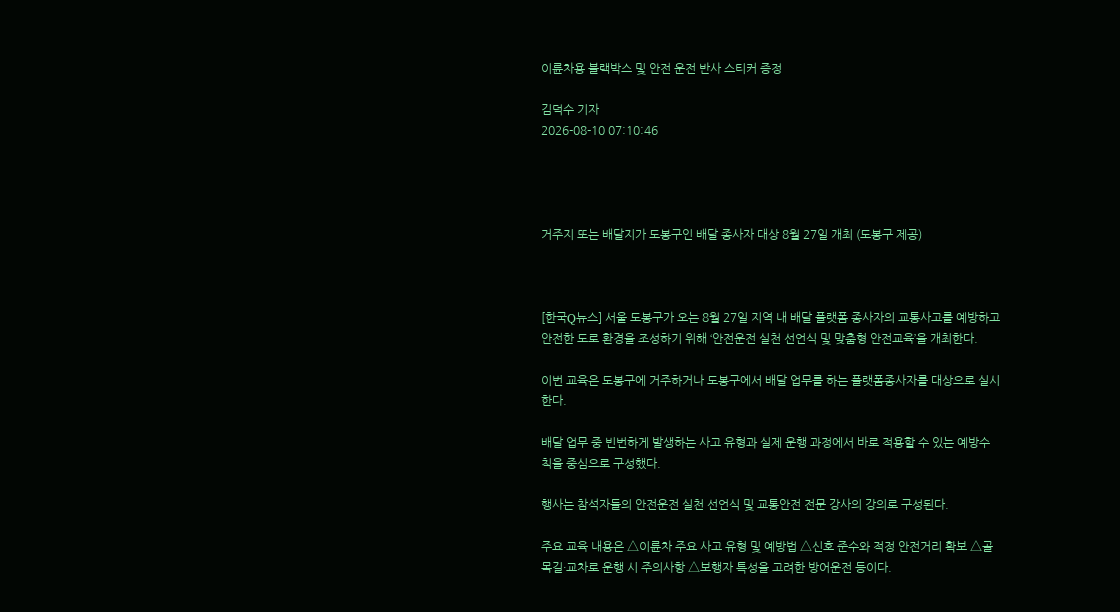이륜차용 블랙박스 및 안전 운전 반사 스티커 증정

김덕수 기자
2026-08-10 07:10:46




거주지 또는 배달지가 도봉구인 배달 종사자 대상 8월 27일 개최 (도봉구 제공)



[한국Q뉴스] 서울 도봉구가 오는 8월 27일 지역 내 배달 플랫폼 종사자의 교통사고를 예방하고 안전한 도로 환경을 조성하기 위해 ‘안전운전 실천 선언식 및 맞춤형 안전교육’을 개최한다.

이번 교육은 도봉구에 거주하거나 도봉구에서 배달 업무를 하는 플랫폼종사자를 대상으로 실시한다.

배달 업무 중 빈번하게 발생하는 사고 유형과 실제 운행 과정에서 바로 적용할 수 있는 예방수칙을 중심으로 구성했다.

행사는 참석자들의 안전운전 실천 선언식 및 교통안전 전문 강사의 강의로 구성된다.

주요 교육 내용은 △이륜차 주요 사고 유형 및 예방법 △신호 준수와 적정 안전거리 확보 △골목길·교차로 운행 시 주의사항 △보행자 특성을 고려한 방어운전 등이다.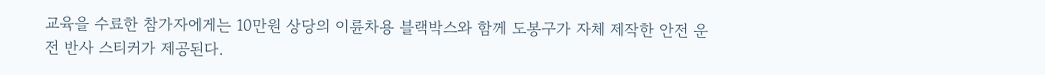교육을 수료한 참가자에게는 10만원 상당의 이륜차용 블랙박스와 함께 도봉구가 자체 제작한 안전 운전 반사 스티커가 제공된다.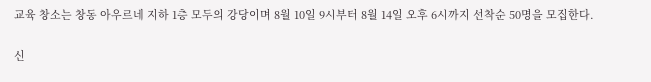교육 창소는 창동 아우르네 지하 1층 모두의 강당이며 8월 10일 9시부터 8월 14일 오후 6시까지 선착순 50명을 모집한다.

신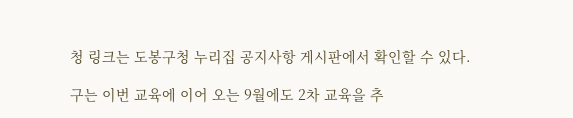청 링크는 도봉구청 누리집 공지사항 게시판에서 확인할 수 있다.

구는 이번 교육에 이어 오는 9월에도 2차 교육을 추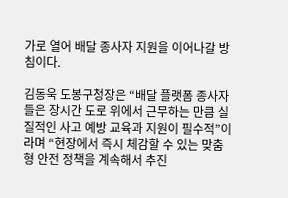가로 열어 배달 종사자 지원을 이어나갈 방침이다.

김동욱 도봉구청장은 “배달 플랫폼 종사자들은 장시간 도로 위에서 근무하는 만큼 실질적인 사고 예방 교육과 지원이 필수적”이라며 “현장에서 즉시 체감할 수 있는 맞춤형 안전 정책을 계속해서 추진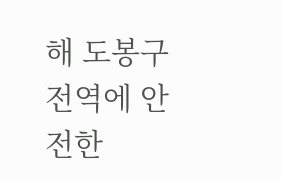해 도봉구 전역에 안전한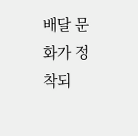배달 문화가 정착되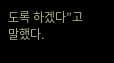도록 하겠다”고 말했다.